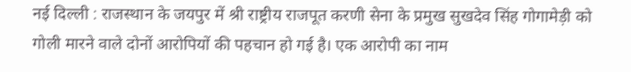नई दिल्ली : राजस्थान के जयपुर में श्री राष्ट्रीय राजपूत करणी सेना के प्रमुख सुखदेव सिंह गोगामेड़ी को गोली मारने वाले दोनों आरोपियों की पहचान हो गई है। एक आरोपी का नाम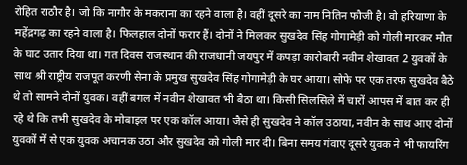रोहित राठौर है। जो कि नागौर के मकराना का रहने वाला है। वहीं दूसरे का नाम नितिन फौजी है। वो हरियाणा के महेंद्रगढ़ का रहने वाला है। फिलहाल दोनों फरार हैं। दोनों ने मिलकर सुखदेव सिंह गोगामेड़ी को गोली मारकर मौत के घाट उतार दिया था। गत दिवस राजस्थान की राजधानी जयपुर में कपड़ा कारोबारी नवीन शेखावत 2 युवकों के साथ श्री राष्ट्रीय राजपूत करणी सेना के प्रमुख सुखदेव सिंह गोगामेड़ी के घर आया। सोफे पर एक तरफ सुखदेव बैठे थे तो सामने दोनों युवक। वहीं बगल में नवीन शेखावत भी बैठा था। किसी सिलसिले में चारों आपस में बात कर ही रहे थे कि तभी सुखदेव के मोबाइल पर एक कॉल आया। जैसे ही सुखदेव ने कॉल उठाया, नवीन के साथ आए दोनों युवकों में से एक युवक अचानक उठा और सुखदेव को गोली मार दी। बिना समय गंवाए दूसरे युवक ने भी फायरिंग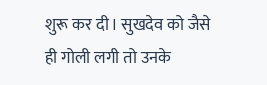शुरू कर दी। सुखदेव को जैसे ही गोली लगी तो उनके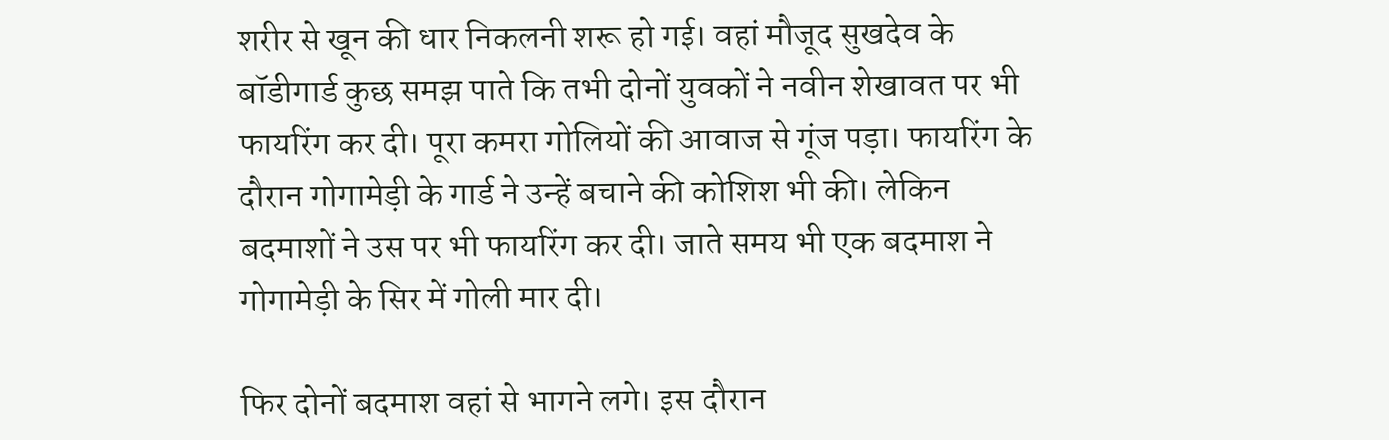शरीर से खून की धार निकलनी शरू हो गई। वहां मौजूद सुखदेव के बॉडीगार्ड कुछ समझ पाते कि तभी दोनों युवकों ने नवीन शेखावत पर भी फायरिंग कर दी। पूरा कमरा गोलियों की आवाज से गूंज पड़ा। फायरिंग के दौरान गोगामेड़ी के गार्ड ने उन्हें बचाने की कोशिश भी की। लेकिन बदमाशों ने उस पर भी फायरिंग कर दी। जाते समय भी एक बदमाश ने गोगामेड़ी के सिर में गोली मार दी।

फिर दोनों बदमाश वहां से भागने लगे। इस दौरान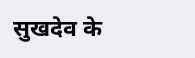सुखदेव के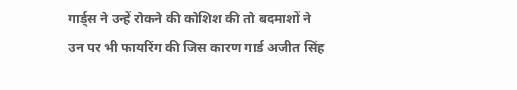गार्ड्स ने उन्हें रोकने की कोशिश की तो बदमाशों ने उन पर भी फायरिंग की जिस कारण गार्ड अजीत सिंह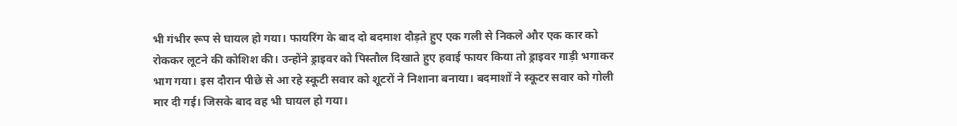भी गंभीर रूप से घायल हो गया। फायरिंग के बाद दो बदमाश दौड़ते हुए एक गली से निकले और एक कार को रोककर लूटने की कोशिश की। उन्होंने ड्राइवर को पिस्तौल दिखाते हुए हवाई फायर किया तो ड्राइवर गाड़ी भगाकर भाग गया। इस दौरान पीछे से आ रहे स्कूटी सवार को शूटरों ने निशाना बनाया। बदमाशों ने स्कूटर सवार को गोली मार दी गई। जिसके बाद वह भी घायल हो गया।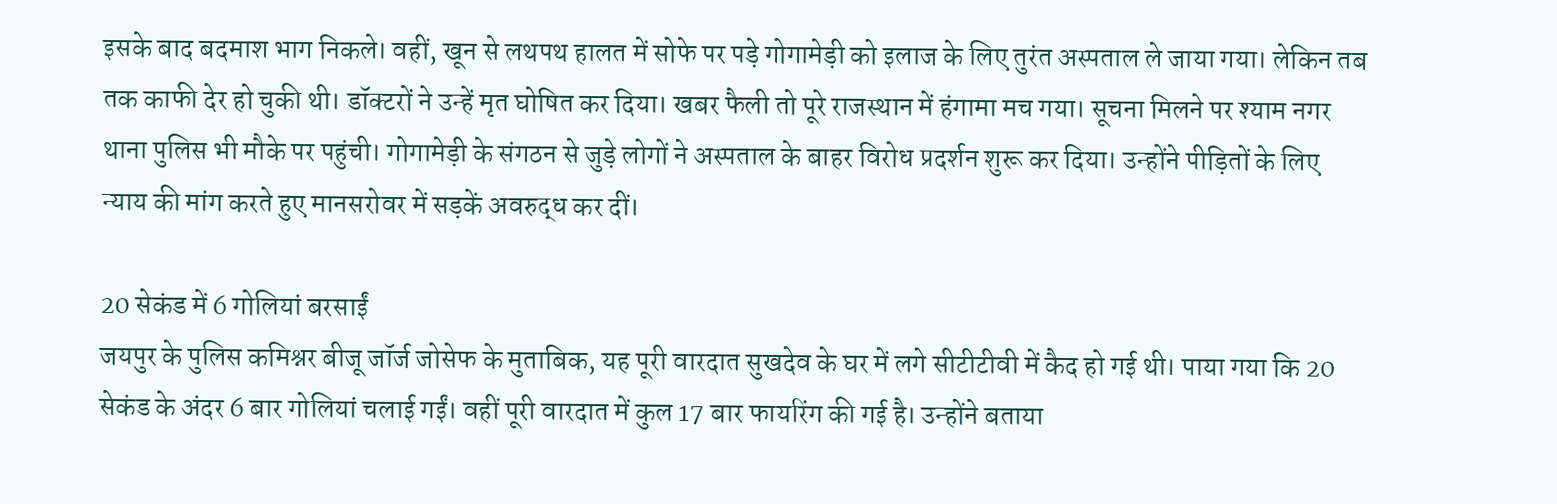इसके बाद बदमाश भाग निकले। वहीं, खून से लथपथ हालत में सोफे पर पड़े गोगामेड़ी को इलाज के लिए तुरंत अस्पताल ले जाया गया। लेकिन तब तक काफी देर हो चुकी थी। डॉक्टरों ने उन्हें मृत घोषित कर दिया। खबर फैली तो पूरे राजस्थान में हंगामा मच गया। सूचना मिलने पर श्याम नगर थाना पुलिस भी मौके पर पहुंची। गोगामेड़ी के संगठन से जुड़े लोगों ने अस्पताल के बाहर विरोध प्रदर्शन शुरू कर दिया। उन्होंने पीड़ितों के लिए न्याय की मांग करते हुए मानसरोवर में सड़कें अवरुद्ध कर दीं।

20 सेकंड में 6 गोलियां बरसाईं
जयपुर के पुलिस कमिश्नर बीजू जॉर्ज जोसेफ के मुताबिक, यह पूरी वारदात सुखदेव के घर में लगे सीटीटीवी में कैद हो गई थी। पाया गया कि 20 सेकंड के अंदर 6 बार गोलियां चलाई गईं। वहीं पूरी वारदात में कुल 17 बार फायरिंग की गई है। उन्होंने बताया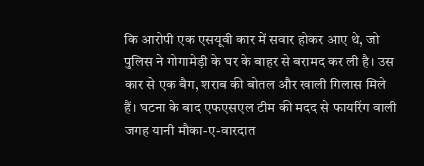कि आरोपी एक एसयूवी कार में सवार होकर आए थे, जो पुलिस ने गोगामेड़ी के घर के बाहर से बरामद कर ली है। उस कार से एक बैग, शराब की बोतल और खाली गिलास मिले हैं। घटना के बाद एफएसएल टीम की मदद से फायरिंग वाली जगह यानी मौका-ए-वारदात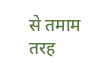से तमाम तरह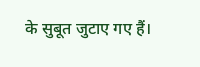के सुबूत जुटाए गए हैं।